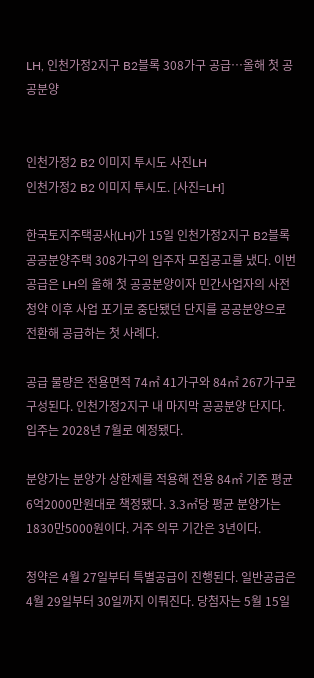LH, 인천가정2지구 B2블록 308가구 공급…올해 첫 공공분양


인천가정2 B2 이미지 투시도 사진LH
인천가정2 B2 이미지 투시도. [사진=LH]

한국토지주택공사(LH)가 15일 인천가정2지구 B2블록 공공분양주택 308가구의 입주자 모집공고를 냈다. 이번 공급은 LH의 올해 첫 공공분양이자 민간사업자의 사전청약 이후 사업 포기로 중단됐던 단지를 공공분양으로 전환해 공급하는 첫 사례다.

공급 물량은 전용면적 74㎡ 41가구와 84㎡ 267가구로 구성된다. 인천가정2지구 내 마지막 공공분양 단지다. 입주는 2028년 7월로 예정됐다.

분양가는 분양가 상한제를 적용해 전용 84㎡ 기준 평균 6억2000만원대로 책정됐다. 3.3㎡당 평균 분양가는 1830만5000원이다. 거주 의무 기간은 3년이다.

청약은 4월 27일부터 특별공급이 진행된다. 일반공급은 4월 29일부터 30일까지 이뤄진다. 당첨자는 5월 15일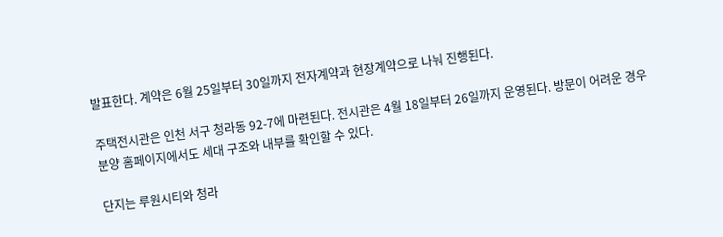발표한다. 계약은 6월 25일부터 30일까지 전자계약과 현장계약으로 나눠 진행된다.

주택전시관은 인천 서구 청라동 92-7에 마련된다. 전시관은 4월 18일부터 26일까지 운영된다. 방문이 어려운 경우 분양 홈페이지에서도 세대 구조와 내부를 확인할 수 있다.

단지는 루원시티와 청라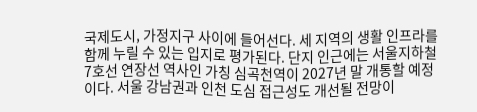국제도시, 가정지구 사이에 들어선다. 세 지역의 생활 인프라를 함께 누릴 수 있는 입지로 평가된다. 단지 인근에는 서울지하철 7호선 연장선 역사인 가칭 심곡천역이 2027년 말 개통할 예정이다. 서울 강남권과 인천 도심 접근성도 개선될 전망이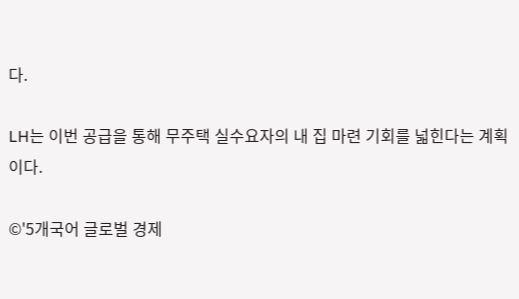다.

LH는 이번 공급을 통해 무주택 실수요자의 내 집 마련 기회를 넓힌다는 계획이다.

©'5개국어 글로벌 경제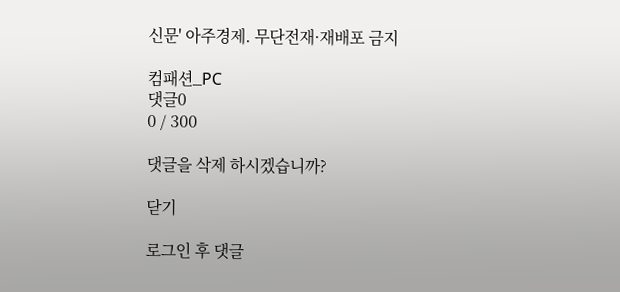신문' 아주경제. 무단전재·재배포 금지

컴패션_PC
댓글0
0 / 300

댓글을 삭제 하시겠습니까?

닫기

로그인 후 댓글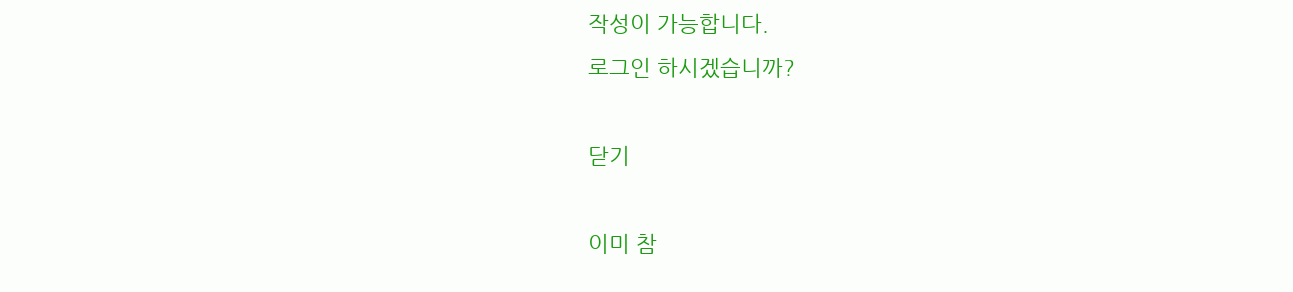작성이 가능합니다.
로그인 하시겠습니까?

닫기

이미 참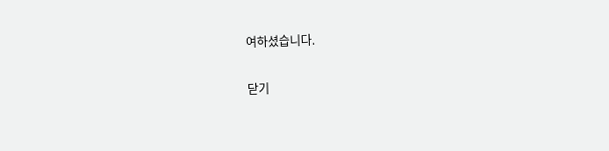여하셨습니다.

닫기